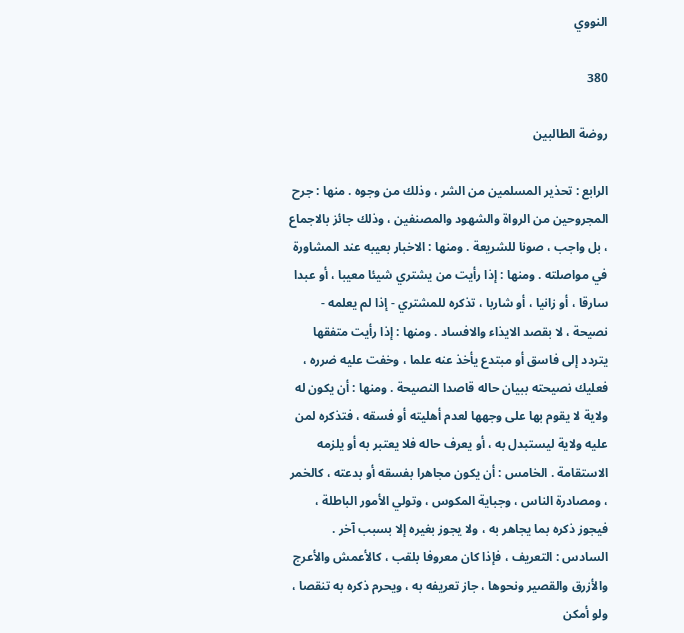النووي

380

روضة الطالبين

الرابع : تحذير المسلمين من الشر ، وذلك من وجوه . منها : جرح المجروحين من الرواة والشهود والمصنفين ، وذلك جائز بالاجماع ، بل واجب ، صونا للشريعة . ومنها : الاخبار بعيبه عند المشاورة في مواصلته . ومنها : إذا رأيت من يشتري شيئا معيبا ، أو عبدا سارقا ، أو زانيا ، أو شاربا ، تذكره للمشتري - إذا لم يعلمه - نصيحة ، لا بقصد الايذاء والافساد . ومنها : إذا رأيت متفقها يتردد إلى فاسق أو مبتدع يأخذ عنه علما ، وخفت عليه ضرره ، فعليك نصيحته ببيان حاله قاصدا النصيحة . ومنها : أن يكون له ولاية لا يقوم بها على وجهها لعدم أهليته أو فسقه ، فتذكره لمن عليه ولاية ليستبدل به ، أو يعرف حاله فلا يعتبر به أو يلزمه الاستقامة . الخامس : أن يكون مجاهرا بفسقه أو بدعته ، كالخمر ، ومصادرة الناس ، وجباية المكوس ، وتولي الأمور الباطلة ، فيجوز ذكره بما يجاهر به ، ولا يجوز بغيره إلا بسبب آخر . السادس : التعريف ، فإذا كان معروفا بلقب ، كالأعمش والأعرج والأزرق والقصير ونحوها ، جاز تعريفه به ، ويحرم ذكره به تنقصا ، ولو أمكن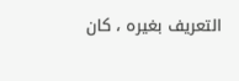التعريف بغيره ، كان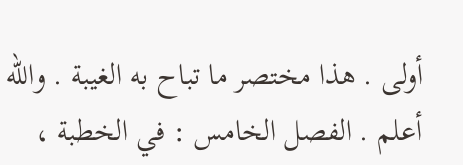أولى . هذا مختصر ما تباح به الغيبة . والله أعلم . الفصل الخامس : في الخطبة ،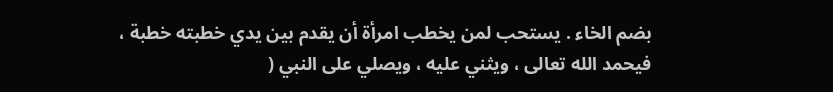بضم الخاء . يستحب لمن يخطب امرأة أن يقدم بين يدي خطبته خطبة ، فيحمد الله تعالى ، ويثني عليه ، ويصلي على النبي (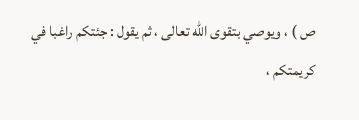ص ) ، ويوصي بتقوى الله تعالى ، ثم يقول : جئتكم راغبا في كريمتكم ،